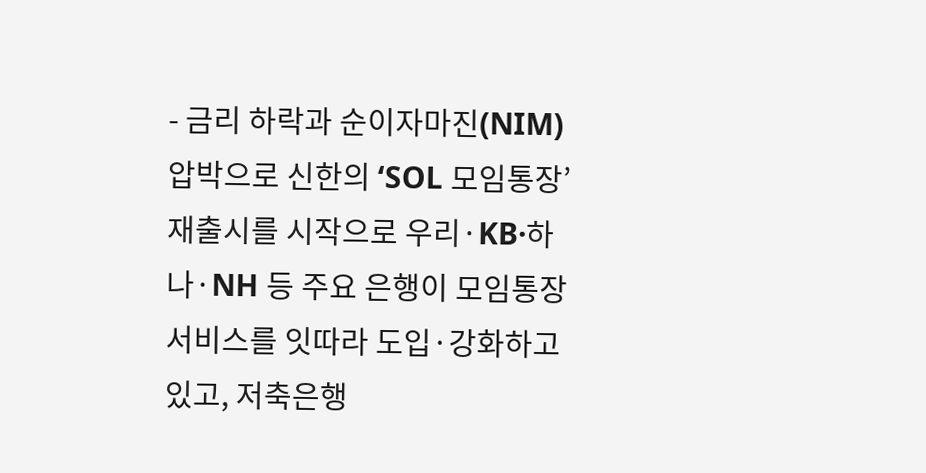- 금리 하락과 순이자마진(NIM) 압박으로 신한의 ‘SOL 모임통장’ 재출시를 시작으로 우리·KB·하나·NH 등 주요 은행이 모임통장 서비스를 잇따라 도입·강화하고 있고, 저축은행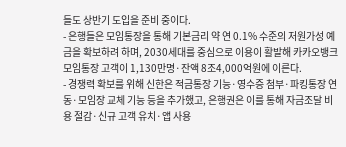들도 상반기 도입을 준비 중이다.
- 은행들은 모임통장을 통해 기본금리 약 연 0.1% 수준의 저원가성 예금을 확보하려 하며, 2030세대를 중심으로 이용이 활발해 카카오뱅크 모임통장 고객이 1,130만명·잔액 8조4,000억원에 이른다.
- 경쟁력 확보를 위해 신한은 적금통장 기능·영수증 첨부·파킹통장 연동·모임장 교체 기능 등을 추가했고, 은행권은 이를 통해 자금조달 비용 절감·신규 고객 유치·앱 사용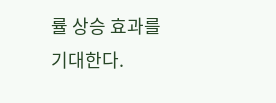률 상승 효과를 기대한다.